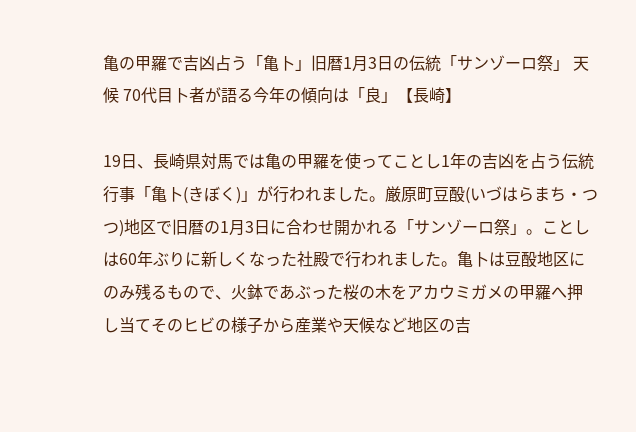亀の甲羅で吉凶占う「亀卜」旧暦1月3日の伝統「サンゾーロ祭」 天候 70代目卜者が語る今年の傾向は「良」【長崎】

19日、長崎県対馬では亀の甲羅を使ってことし1年の吉凶を占う伝統行事「亀卜(きぼく)」が行われました。厳原町豆酘(いづはらまち・つつ)地区で旧暦の1月3日に合わせ開かれる「サンゾーロ祭」。ことしは60年ぶりに新しくなった社殿で行われました。亀卜は豆酘地区にのみ残るもので、火鉢であぶった桜の木をアカウミガメの甲羅へ押し当てそのヒビの様子から産業や天候など地区の吉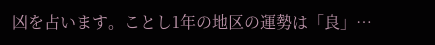凶を占います。ことし1年の地区の運勢は「良」…